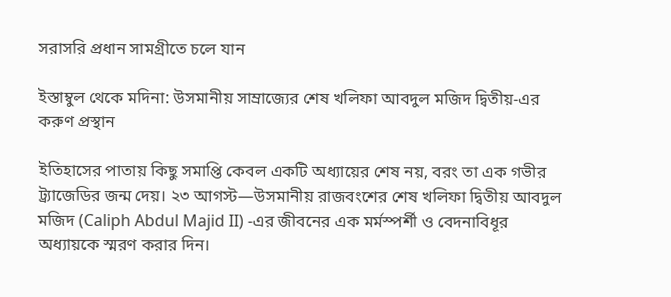সরাসরি প্রধান সামগ্রীতে চলে যান

ইস্তাম্বুল থেকে মদিনা: উসমানীয় সাম্রাজ্যের শেষ খলিফা আবদুল মজিদ দ্বিতীয়-এর করুণ প্রস্থান

ইতিহাসের পাতায় কিছু সমাপ্তি কেবল একটি অধ্যায়ের শেষ নয়, বরং তা এক গভীর ট্র্যাজেডির জন্ম দেয়। ২৩ আগস্ট—উসমানীয় রাজবংশের শেষ খলিফা দ্বিতীয় আবদুল মজিদ (Caliph Abdul Majid II) -এর জীবনের এক মর্মস্পর্শী ও বেদনাবিধূর অধ্যায়কে স্মরণ করার দিন।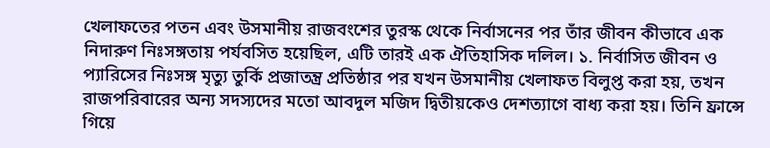খেলাফতের পতন এবং উসমানীয় রাজবংশের তুরস্ক থেকে নির্বাসনের পর তাঁর জীবন কীভাবে এক নিদারুণ নিঃসঙ্গতায় পর্যবসিত হয়েছিল, এটি তারই এক ঐতিহাসিক দলিল। ১. নির্বাসিত জীবন ও প্যারিসের নিঃসঙ্গ মৃত্যু তুর্কি প্রজাতন্ত্র প্রতিষ্ঠার পর যখন উসমানীয় খেলাফত বিলুপ্ত করা হয়, তখন রাজপরিবারের অন্য সদস্যদের মতো আবদুল মজিদ দ্বিতীয়কেও দেশত্যাগে বাধ্য করা হয়। তিনি ফ্রান্সে গিয়ে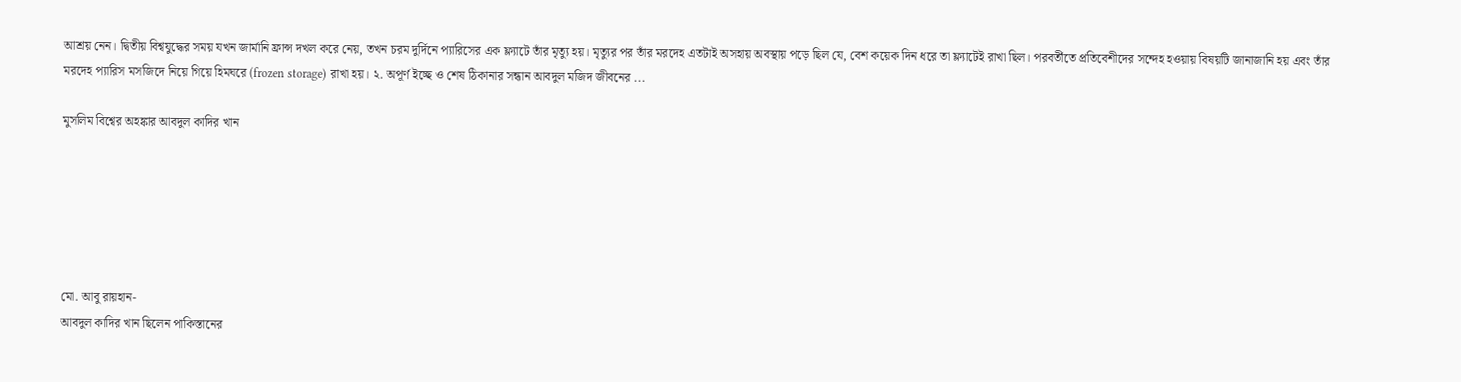আশ্রয় নেন। দ্বিতীয় বিশ্বযুদ্ধের সময় যখন জার্মানি ফ্রান্স দখল করে নেয়, তখন চরম দুর্দিনে প্যারিসের এক ফ্ল্যাটে তাঁর মৃত্যু হয়। মৃত্যুর পর তাঁর মরদেহ এতটাই অসহায় অবস্থায় পড়ে ছিল যে, বেশ কয়েক দিন ধরে তা ফ্ল্যাটেই রাখা ছিল। পরবর্তীতে প্রতিবেশীদের সন্দেহ হওয়ায় বিষয়টি জানাজানি হয় এবং তাঁর মরদেহ প্যারিস মসজিদে নিয়ে গিয়ে হিমঘরে (frozen storage) রাখা হয়। ২. অপূর্ণ ইচ্ছে ও শেষ ঠিকানার সন্ধান আবদুল মজিদ জীবনের ...

মুসলিম বিশ্বের অহঙ্কার আবদুল কাদির খান






মো. আবু রায়হান-
আবদুল কাদির খান ছিলেন পাকিস্তানের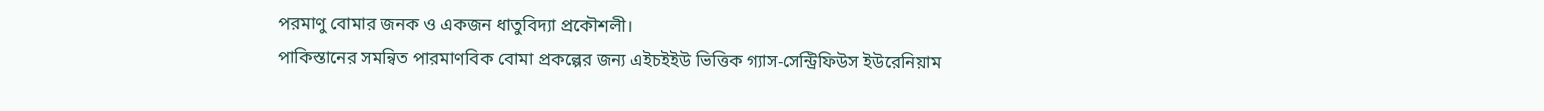পরমাণু বোমার জনক ও একজন ধাতুবিদ্যা প্রকৌশলী।
পাকিস্তানের সমন্বিত পারমাণবিক বোমা প্রকল্পের জন্য এইচইইউ ভিত্তিক গ্যাস-সেন্ট্রিফিউস ইউরেনিয়াম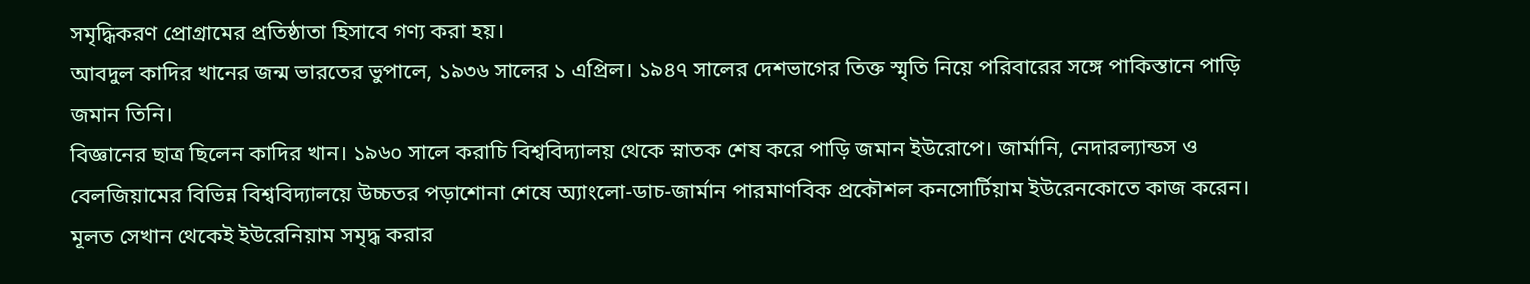সমৃদ্ধিকরণ প্রোগ্রামের প্রতিষ্ঠাতা হিসাবে গণ্য করা হয়।
আবদুল কাদির খানের জন্ম ভারতের ভুপালে, ১৯৩৬ সালের ১ এপ্রিল। ১৯৪৭ সালের দেশভাগের তিক্ত স্মৃতি নিয়ে পরিবারের সঙ্গে পাকিস্তানে পাড়ি জমান তিনি।
বিজ্ঞানের ছাত্র ছিলেন কাদির খান। ১৯৬০ সালে করাচি বিশ্ববিদ্যালয় থেকে স্নাতক শেষ করে পাড়ি জমান ইউরোপে। জার্মানি, নেদারল্যান্ডস ও বেলজিয়ামের বিভিন্ন বিশ্ববিদ্যালয়ে উচ্চতর পড়াশোনা শেষে অ্যাংলো-ডাচ-জার্মান পারমাণবিক প্রকৌশল কনসোর্টিয়াম ইউরেনকোতে কাজ করেন। মূলত সেখান থেকেই ইউরেনিয়াম সমৃদ্ধ করার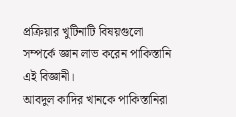প্রক্রিয়ার খুটিনাটি বিষয়গুলো সম্পর্কে জ্ঞান লাভ করেন পাকিস্তানি এই বিজ্ঞানী।
আবদুল কাদির খানকে পাকিস্তানিরা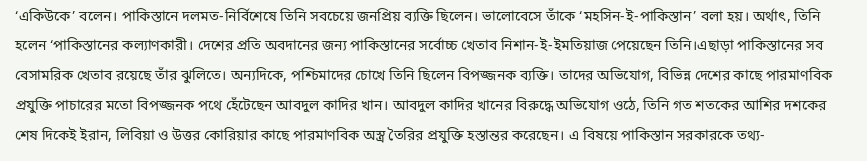‘একিউকে’ বলেন। পাকিস্তানে দলমত-নির্বিশেষে তিনি সবচেয়ে জনপ্রিয় ব্যক্তি ছিলেন। ভালোবেসে তাঁকে ‘মহসিন-ই-পাকিস্তান’ বলা হয়। অর্থাৎ, তিনি হলেন ‘পাকিস্তানের কল্যাণকারী। দেশের প্রতি অবদানের জন্য পাকিস্তানের সর্বোচ্চ খেতাব নিশান-ই-ইমতিয়াজ পেয়েছেন তিনি।এছাড়া পাকিস্তানের সব বেসামরিক খেতাব রয়েছে তাঁর ঝুলিতে। অন্যদিকে, পশ্চিমাদের চোখে তিনি ছিলেন বিপজ্জনক ব্যক্তি। তাদের অভিযোগ, বিভিন্ন দেশের কাছে পারমাণবিক প্রযুক্তি পাচারের মতো বিপজ্জনক পথে হেঁটেছেন আবদুল কাদির খান। আবদুল কাদির খানের বিরুদ্ধে অভিযোগ ওঠে, তিনি গত শতকের আশির দশকের শেষ দিকেই ইরান, লিবিয়া ও উত্তর কোরিয়ার কাছে পারমাণবিক অস্ত্র তৈরির প্রযুক্তি হস্তান্তর করেছেন। এ বিষয়ে পাকিস্তান সরকারকে তথ্য-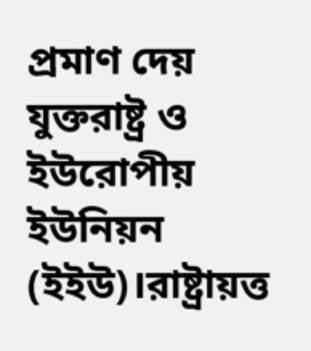প্রমাণ দেয় যুক্তরাষ্ট্র ও ইউরোপীয় ইউনিয়ন (ইইউ)।রাষ্ট্রায়ত্ত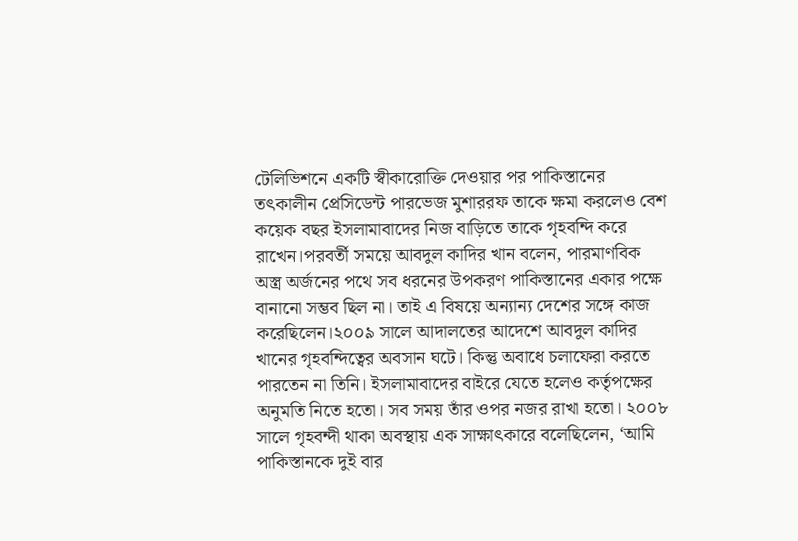টেলিভিশনে একটি স্বীকারোক্তি দেওয়ার পর পাকিস্তানের তৎকালীন প্রেসিডেন্ট পারভেজ মুশাররফ তাকে ক্ষমা করলেও বেশ কয়েক বছর ইসলামাবাদের নিজ বাড়িতে তাকে গৃহবন্দি করে রাখেন।পরবর্তী সময়ে আবদুল কাদির খান বলেন, পারমাণবিক অস্ত্র অর্জনের পথে সব ধরনের উপকরণ পাকিস্তানের একার পক্ষে বানানো সম্ভব ছিল না। তাই এ বিষয়ে অন্যান্য দেশের সঙ্গে কাজ করেছিলেন।২০০৯ সালে আদালতের আদেশে আবদুল কাদির খানের গৃহবন্দিত্বের অবসান ঘটে। কিন্তু অবাধে চলাফেরা করতে পারতেন না তিনি। ইসলামাবাদের বাইরে যেতে হলেও কর্তৃপক্ষের অনুমতি নিতে হতো। সব সময় তাঁর ওপর নজর রাখা হতো। ২০০৮ সালে গৃহবন্দী থাকা অবস্থায় এক সাক্ষাৎকারে বলেছিলেন, ‘আমি পাকিস্তানকে দুই বার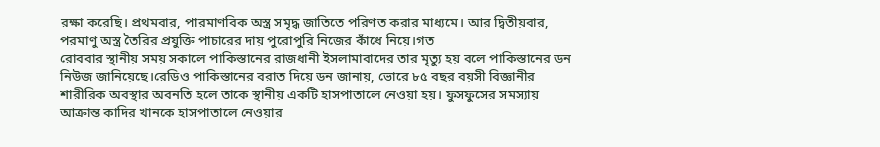রক্ষা করেছি। প্রথমবার, পারমাণবিক অস্ত্র সমৃদ্ধ জাতিতে পরিণত করার মাধ্যমে। আর দ্বিতীয়বার, পরমাণু অস্ত্র তৈরির প্রযুক্তি পাচারের দায় পুরোপুরি নিজের কাঁধে নিয়ে।গত
রোববার স্থানীয় সময় সকালে পাকিস্তানের রাজধানী ইসলামাবাদের তার মৃত্যু হয় বলে পাকিস্তানের ডন নিউজ জানিয়েছে।রেডিও পাকিস্তানের বরাত দিয়ে ডন জানায়, ভোরে ৮৫ বছর বয়সী বিজ্ঞানীর শারীরিক অবস্থার অবনতি হলে তাকে স্থানীয় একটি হাসপাতালে নেওয়া হয়। ফুসফুসের সমস্যায় আক্রান্ত কাদির খানকে হাসপাতালে নেওয়ার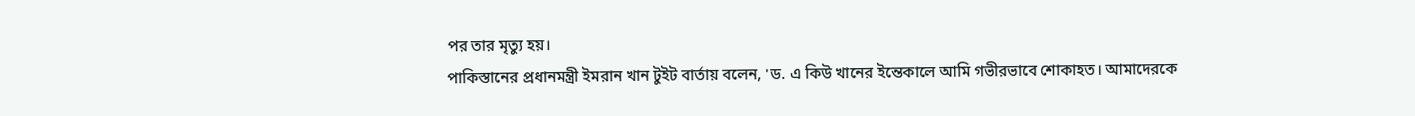পর তার মৃত্যু হয়।
পাকিস্তানের প্রধানমন্ত্রী ইমরান খান টুইট বার্তায় বলেন, 'ড. এ কিউ খানের ইন্তেকালে আমি গভীরভাবে শোকাহত। আমাদেরকে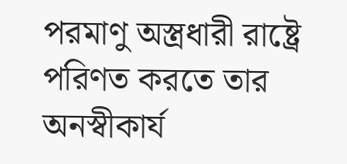পরমাণু অস্ত্রধারী রাষ্ট্রে পরিণত করতে তার অনস্বীকার্য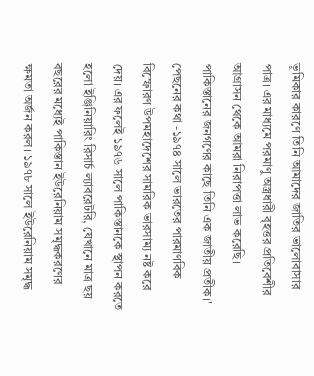ভূমিকার কারণে তিনি আমাদের জাতির ভালোবাসার পাত্র। এর মাধ্যমে পরমাণু অস্ত্রধারী বৃহত্তর প্রতিবেশীর আগ্রাসন থেকে আমরা নিরাপত্তা লাভ করেছি। পাকিস্তানের জনগণের কাছে তিনি এক জাতীয় প্রতীক।'
পেছনের কথা -১৯৭৪ সালে ভারতের পারমাণবিক বিস্ফোরণ উপমহাদেশের সামরিক ভারসাম্য নষ্ট করে দেয়। এর ফলেই ১৯৭৬ সালে পাকিস্তানকে স্থাপন করতে হলো ইঞ্জিনিয়ারিং রিসার্চ ল্যাবরেটরি, যেখানে মাত্র ছয় বছরের মধ্যেই পাকিস্তান ইউরেনিয়াম সমৃদ্ধকরণের ক্ষমতা অর্জন করল। ১৯৭৮ সালে ইউরেনিয়াম সমৃদ্ধ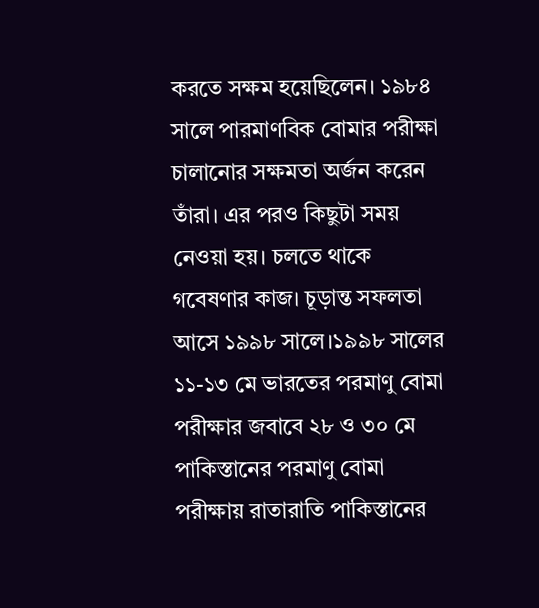করতে সক্ষম হয়েছিলেন। ১৯৮৪ সালে পারমাণবিক বোমার পরীক্ষা চালানোর সক্ষমতা অর্জন করেন তাঁরা। এর পরও কিছুটা সময় নেওয়া হয়। চলতে থাকে গবেষণার কাজ। চূড়ান্ত সফলতা আসে ১৯৯৮ সালে।১৯৯৮ সালের ১১-১৩ মে ভারতের পরমাণু বোমা পরীক্ষার জবাবে ২৮ ও ৩০ মে পাকিস্তানের পরমাণু বোমা পরীক্ষায় রাতারাতি পাকিস্তানের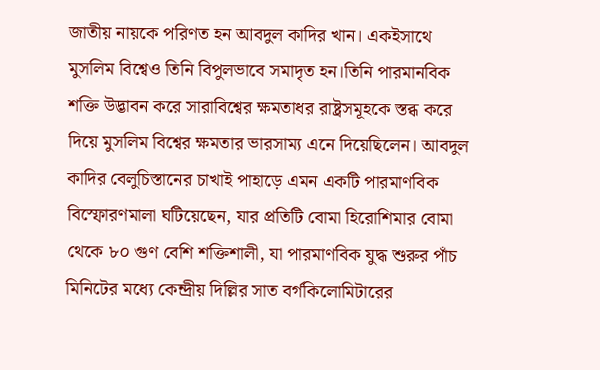জাতীয় নায়কে পরিণত হন আবদুল কাদির খান। একইসাথে মুসলিম বিশ্বেও তিনি বিপুলভাবে সমাদৃত হন।তিনি পারমানবিক শক্তি উদ্ভাবন করে সারাবিশ্বের ক্ষমতাধর রাষ্ট্রসমূহকে স্তব্ধ করে দিয়ে মুসলিম বিশ্বের ক্ষমতার ভারসাম্য এনে দিয়েছিলেন। আবদুল কাদির বেলুচিস্তানের চাখাই পাহাড়ে এমন একটি পারমাণবিক বিস্ফোরণমালা ঘটিয়েছেন, যার প্রতিটি বোমা হিরোশিমার বোমা থেকে ৮০ গুণ বেশি শক্তিশালী, যা পারমাণবিক যুদ্ধ শুরুর পাঁচ মিনিটের মধ্যে কেন্দ্রীয় দিল্লির সাত বর্গকিলোমিটারের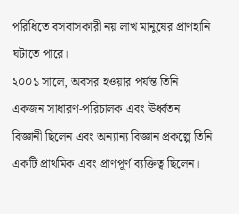পরিধিতে বসবাসকারী নয় লাখ মানুষের প্রাণহানি ঘটাতে পারে।
২০০১ সালে, অবসর হওয়ার পর্যন্ত তিনি একজন সাধারণ-পরিচালক এবং ঊর্ধ্বতন বিজ্ঞানী ছিলেন এবং অন্যান্য বিজ্ঞান প্রকল্পে তিনি একটি প্রাথমিক এবং প্রাণপূর্ণ ব্যক্তিত্ব ছিলেন।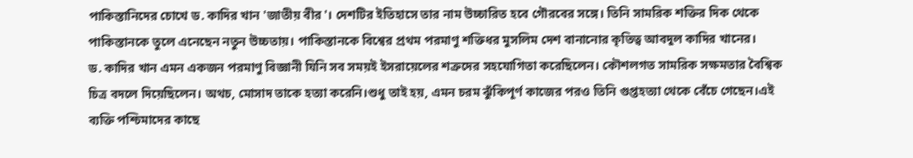পাকিস্তানিদের চোখে ড. কাদির খান 'জাতীয় বীর'। দেশটির ইতিহাসে তার নাম উচ্চারিত হবে গৌরবের সঙ্গে। তিনি সামরিক শক্তির দিক থেকে পাকিস্তানকে তুলে এনেছেন নতুন উচ্চতায়। পাকিস্তানকে বিশ্বের প্রথম পরমাণু শক্তিধর মুসলিম দেশ বানানোর কৃতিত্ব আবদুল কাদির খানের।
ড. কাদির খান এমন একজন পরমাণু বিজ্ঞানী যিনি সব সময়ই ইসরায়েলের শত্রুদের সহযোগিতা করেছিলেন। কৌশলগত সামরিক সক্ষমতার বৈশ্বিক চিত্র বদলে দিয়েছিলেন। অথচ, মোসাদ তাকে হত্যা করেনি।শুধু তাই হয়, এমন চরম ঝুঁকিপূর্ণ কাজের পরও তিনি গুপ্তহত্যা থেকে বেঁচে গেছেন।এই ব্যক্তি পশ্চিমাদের কাছে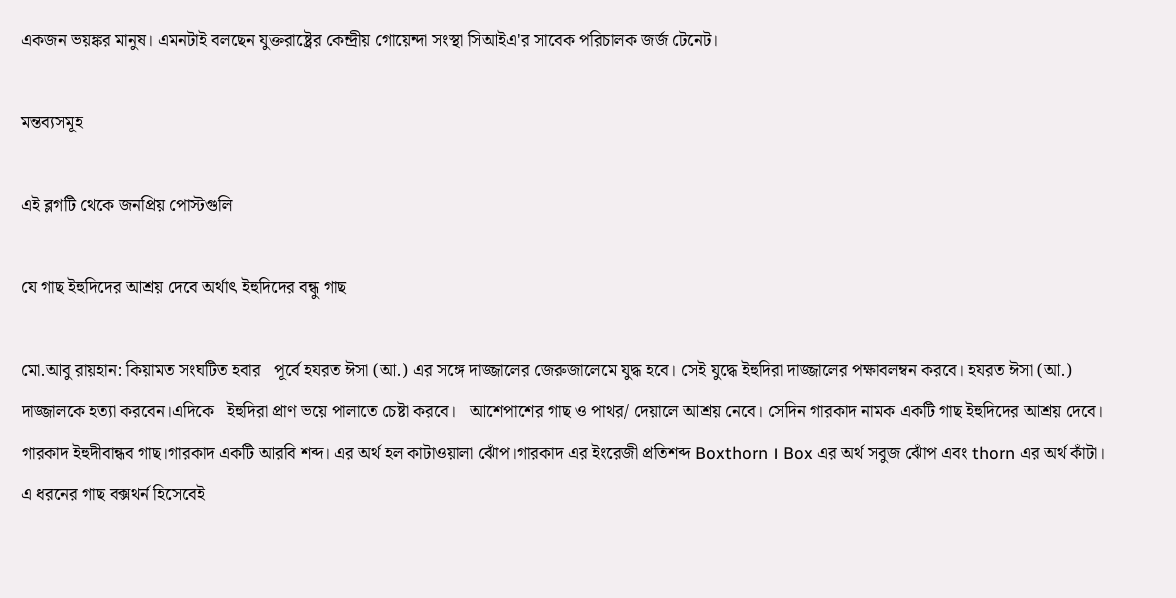একজন ভয়ঙ্কর মানুষ। এমনটাই বলছেন যুক্তরাষ্ট্রের কেন্দ্রীয় গোয়েন্দা সংস্থা সিআইএ'র সাবেক পরিচালক জর্জ টেনেট।

মন্তব্যসমূহ

এই ব্লগটি থেকে জনপ্রিয় পোস্টগুলি

যে গাছ ইহুদিদের আশ্রয় দেবে অর্থাৎ ইহুদিদের বন্ধু গাছ

মো.আবু রায়হান: কিয়ামত সংঘটিত হবার   পূর্বে হযরত ঈসা (আ.) এর সঙ্গে দাজ্জালের জেরুজালেমে যুদ্ধ হবে। সেই যুদ্ধে ইহুদিরা দাজ্জালের পক্ষাবলম্বন করবে। হযরত ঈসা (আ.) দাজ্জালকে হত্যা করবেন।এদিকে   ইহুদিরা প্রাণ ভয়ে পালাতে চেষ্টা করবে।   আশেপাশের গাছ ও পাথর/ দেয়ালে আশ্রয় নেবে। সেদিন গারকাদ নামক একটি গাছ ইহুদিদের আশ্রয় দেবে। গারকাদ ইহুদীবান্ধব গাছ।গারকাদ একটি আরবি শব্দ। এর অর্থ হল কাটাওয়ালা ঝোঁপ।গারকাদ এর ইংরেজী প্রতিশব্দ Boxthorn । Box এর অর্থ সবুজ ঝোঁপ এবং thorn এর অর্থ কাঁটা। এ ধরনের গাছ বক্সথর্ন হিসেবেই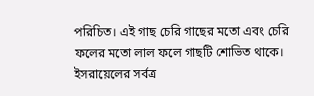পরিচিত। এই গাছ চেরি গাছের মতো এবং চেরি ফলের মতো লাল ফলে গাছটি শোভিত থাকে।   ইসরায়েলের সর্বত্র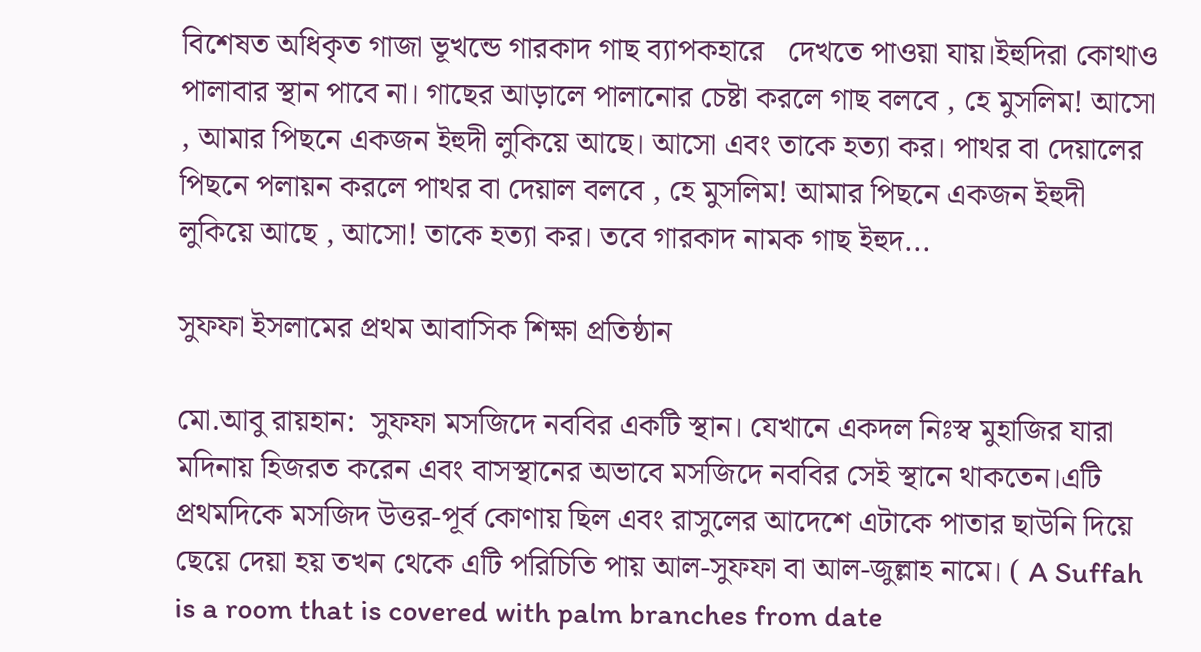বিশেষত অধিকৃত গাজা ভূখন্ডে গারকাদ গাছ ব্যাপকহারে   দেখতে পাওয়া যায়।ইহুদিরা কোথাও পালাবার স্থান পাবে না। গাছের আড়ালে পালানোর চেষ্টা করলে গাছ বলবে , হে মুসলিম! আসো , আমার পিছনে একজন ইহুদী লুকিয়ে আছে। আসো এবং তাকে হত্যা কর। পাথর বা দেয়ালের পিছনে পলায়ন করলে পাথর বা দেয়াল বলবে , হে মুসলিম! আমার পিছনে একজন ইহুদী লুকিয়ে আছে , আসো! তাকে হত্যা কর। তবে গারকাদ নামক গাছ ইহুদ...

সুফফা ইসলামের প্রথম আবাসিক শিক্ষা প্রতিষ্ঠান

মো.আবু রায়হান:  সুফফা মসজিদে নববির একটি স্থান। যেখানে একদল নিঃস্ব মুহাজির যারা মদিনায় হিজরত করেন এবং বাসস্থানের অভাবে মসজিদে নববির সেই স্থানে থাকতেন।এটি প্রথমদিকে মসজিদ উত্তর-পূর্ব কোণায় ছিল এবং রাসুলের আদেশে এটাকে পাতার ছাউনি দিয়ে ছেয়ে দেয়া হয় তখন থেকে এটি পরিচিতি পায় আল-সুফফা বা আল-জুল্লাহ নামে। ( A Suffah is a room that is covered with palm branches from date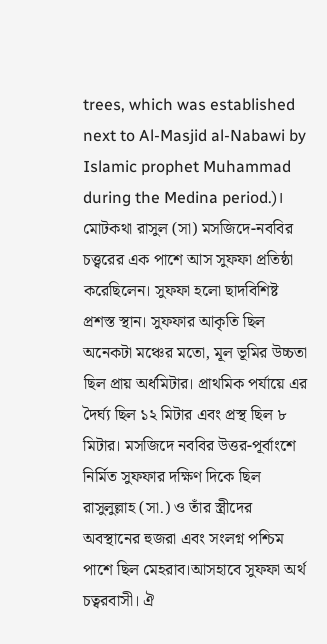trees, which was established next to Al-Masjid al-Nabawi by Islamic prophet Muhammad during the Medina period.)। মোটকথা রাসুল (সা) মসজিদে-নববির চত্ত্বরের এক পাশে আস সুফফা প্রতিষ্ঠা করেছিলেন। সুফফা হলো ছাদবিশিষ্ট প্রশস্ত স্থান। সুফফার আকৃতি ছিল অনেকটা মঞ্চের মতো, মূল ভূমির উচ্চতা ছিল প্রায় অর্ধমিটার। প্রাথমিক পর্যায়ে এর দৈর্ঘ্য ছিল ১২ মিটার এবং প্রস্থ ছিল ৮ মিটার। মসজিদে নববির উত্তর-পূর্বাংশে নির্মিত সুফফার দক্ষিণ দিকে ছিল রাসুলুল্লাহ (সা.) ও তাঁর স্ত্রীদের অবস্থানের হুজরা এবং সংলগ্ন পশ্চিম পাশে ছিল মেহরাব।আসহাবে সুফফা অৰ্থ চত্বরবাসী। ঐ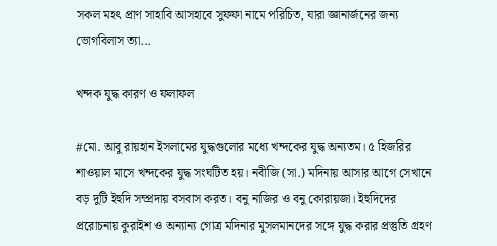সকল মহৎ প্ৰাণ সাহাবি আসহাবে সুফফা নামে পরিচিত, যারা জ্ঞানার্জনের জন্য ভোগবিলাস ত্যা...

খন্দক যুদ্ধ কারণ ও ফলাফল

#মো. আবু রায়হান ইসলামের যুদ্ধগুলোর মধ্যে খন্দকের যুদ্ধ অন্যতম। ৫ হিজরির শাওয়াল মাসে খন্দকের যুদ্ধ সংঘটিত হয়। নবীজি (সা.) মদিনায় আসার আগে সেখানে বড় দুটি ইহুদি সম্প্রদায় বসবাস করত। বনু নাজির ও বনু কোরায়জা। ইহুদিদের প্ররোচনায় কুরাইশ ও অন্যান্য গোত্র মদিনার মুসলমানদের সঙ্গে যুদ্ধ করার প্রস্তুতি গ্রহণ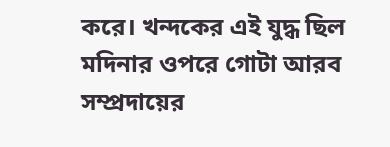করে। খন্দকের এই যুদ্ধ ছিল মদিনার ওপরে গোটা আরব সম্প্রদায়ের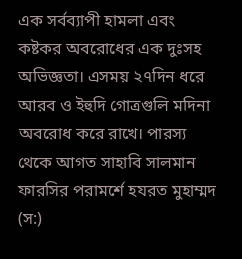এক সর্বব্যাপী হামলা এবং কষ্টকর অবরোধের এক দুঃসহ অভিজ্ঞতা। এসময় ২৭দিন ধরে আরব ও ইহুদি গোত্রগুলি মদিনা অবরোধ করে রাখে। পারস্য থেকে আগত সাহাবি সালমান ফারসির পরামর্শে হযরত মুহাম্মদ (স:)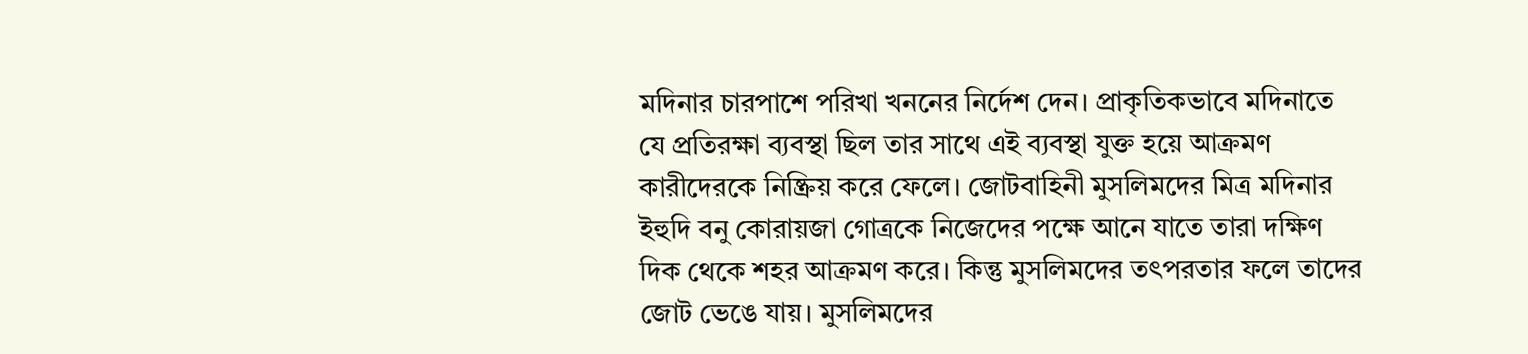মদিনার চারপাশে পরিখা খননের নির্দেশ দেন। প্রাকৃতিকভাবে মদিনাতে যে প্রতিরক্ষা ব্যবস্থা ছিল তার সাথে এই ব্যবস্থা যুক্ত হয়ে আক্রমণ কারীদেরকে নিষ্ক্রিয় করে ফেলে। জোটবাহিনী মুসলিমদের মিত্র মদিনার ইহুদি বনু কোরায়জা গোত্রকে নিজেদের পক্ষে আনে যাতে তারা দক্ষিণ দিক থেকে শহর আক্রমণ করে। কিন্তু মুসলিমদের তৎপরতার ফলে তাদের জোট ভেঙে যায়। মুসলিমদের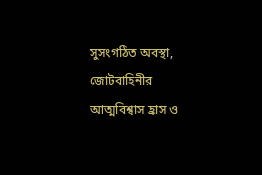সুসংগঠিত অবস্থা, জোটবাহিনীর আত্মবিশ্বাস হ্রাস ও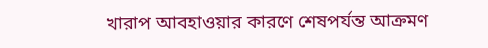খারাপ আবহাওয়ার কারণে শেষপর্যন্ত আক্রমণ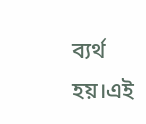ব্যর্থ হয়।এই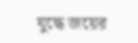যুদ্ধে জয়ের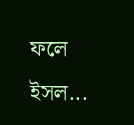ফলে ইসল...